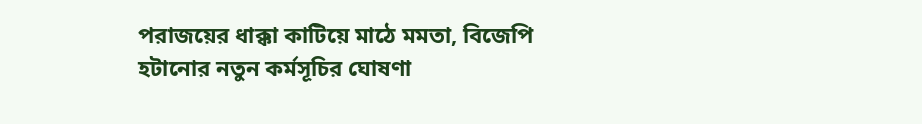পরাজয়ের ধাক্কা কাটিয়ে মাঠে মমতা, বিজেপি হটানোর নতুন কর্মসূচির ঘোষণা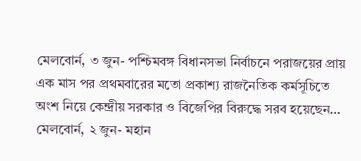মেলবোর্ন, ৩ জুন- পশ্চিমবঙ্গ বিধানসভা নির্বাচনে পরাজয়ের প্রায় এক মাস পর প্রথমবারের মতো প্রকাশ্য রাজনৈতিক কর্মসূচিতে অংশ নিয়ে কেন্দ্রীয় সরকার ও বিজেপির বিরুদ্ধে সরব হয়েছেন…
মেলবোর্ন, ২ জুন- মহান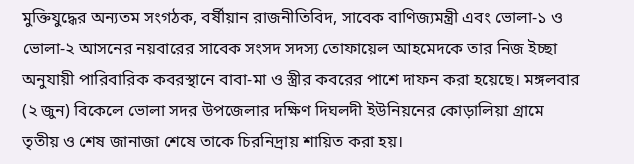মুক্তিযুদ্ধের অন্যতম সংগঠক, বর্ষীয়ান রাজনীতিবিদ, সাবেক বাণিজ্যমন্ত্রী এবং ভোলা-১ ও ভোলা-২ আসনের নয়বারের সাবেক সংসদ সদস্য তোফায়েল আহমেদকে তার নিজ ইচ্ছা অনুযায়ী পারিবারিক কবরস্থানে বাবা-মা ও স্ত্রীর কবরের পাশে দাফন করা হয়েছে। মঙ্গলবার (২ জুন) বিকেলে ভোলা সদর উপজেলার দক্ষিণ দিঘলদী ইউনিয়নের কোড়ালিয়া গ্রামে তৃতীয় ও শেষ জানাজা শেষে তাকে চিরনিদ্রায় শায়িত করা হয়।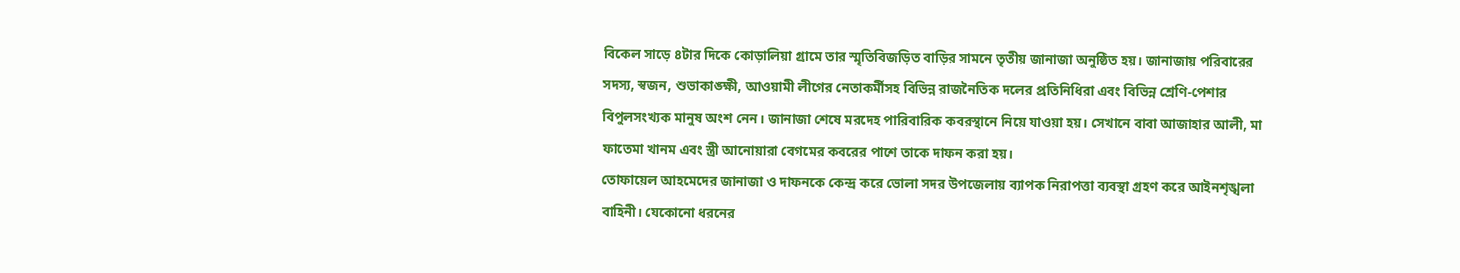বিকেল সাড়ে ৪টার দিকে কোড়ালিয়া গ্রামে তার স্মৃতিবিজড়িত বাড়ির সামনে তৃতীয় জানাজা অনুষ্ঠিত হয়। জানাজায় পরিবারের সদস্য, স্বজন, শুভাকাঙ্ক্ষী, আওয়ামী লীগের নেতাকর্মীসহ বিভিন্ন রাজনৈতিক দলের প্রতিনিধিরা এবং বিভিন্ন শ্রেণি-পেশার বিপুলসংখ্যক মানুষ অংশ নেন। জানাজা শেষে মরদেহ পারিবারিক কবরস্থানে নিয়ে যাওয়া হয়। সেখানে বাবা আজাহার আলী, মা ফাতেমা খানম এবং স্ত্রী আনোয়ারা বেগমের কবরের পাশে তাকে দাফন করা হয়।
তোফায়েল আহমেদের জানাজা ও দাফনকে কেন্দ্র করে ভোলা সদর উপজেলায় ব্যাপক নিরাপত্তা ব্যবস্থা গ্রহণ করে আইনশৃঙ্খলা বাহিনী। যেকোনো ধরনের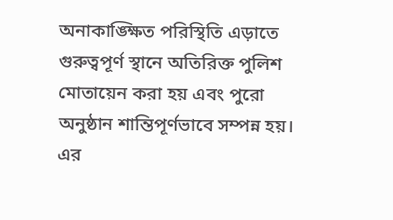অনাকাঙ্ক্ষিত পরিস্থিতি এড়াতে গুরুত্বপূর্ণ স্থানে অতিরিক্ত পুলিশ মোতায়েন করা হয় এবং পুরো অনুষ্ঠান শান্তিপূর্ণভাবে সম্পন্ন হয়।
এর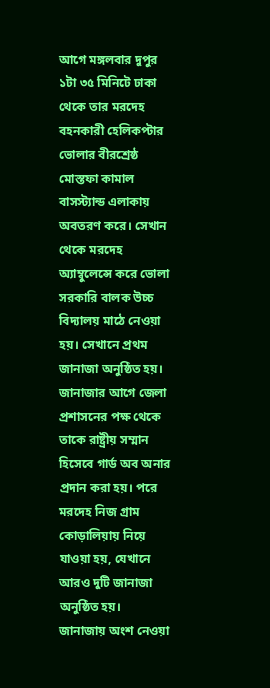আগে মঙ্গলবার দুপুর ১টা ৩৫ মিনিটে ঢাকা থেকে তার মরদেহ বহনকারী হেলিকপ্টার ভোলার বীরশ্রেষ্ঠ মোস্তফা কামাল বাসস্ট্যান্ড এলাকায় অবতরণ করে। সেখান থেকে মরদেহ অ্যাম্বুলেন্সে করে ভোলা সরকারি বালক উচ্চ বিদ্যালয় মাঠে নেওয়া হয়। সেখানে প্রথম জানাজা অনুষ্ঠিত হয়। জানাজার আগে জেলা প্রশাসনের পক্ষ থেকে তাকে রাষ্ট্রীয় সম্মান হিসেবে গার্ড অব অনার প্রদান করা হয়। পরে মরদেহ নিজ গ্রাম কোড়ালিয়ায় নিয়ে যাওয়া হয়, যেখানে আরও দুটি জানাজা অনুষ্ঠিত হয়।
জানাজায় অংশ নেওয়া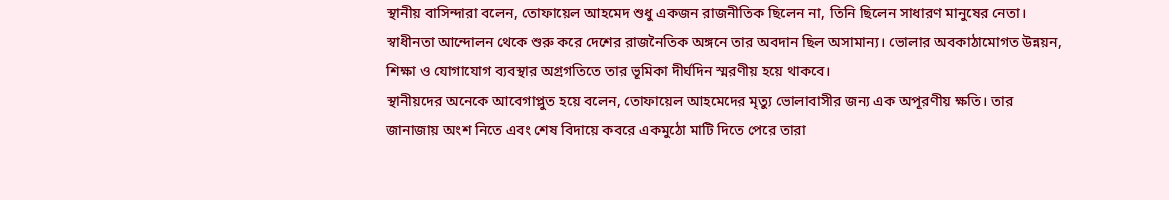স্থানীয় বাসিন্দারা বলেন, তোফায়েল আহমেদ শুধু একজন রাজনীতিক ছিলেন না, তিনি ছিলেন সাধারণ মানুষের নেতা। স্বাধীনতা আন্দোলন থেকে শুরু করে দেশের রাজনৈতিক অঙ্গনে তার অবদান ছিল অসামান্য। ভোলার অবকাঠামোগত উন্নয়ন, শিক্ষা ও যোগাযোগ ব্যবস্থার অগ্রগতিতে তার ভূমিকা দীর্ঘদিন স্মরণীয় হয়ে থাকবে।
স্থানীয়দের অনেকে আবেগাপ্লুত হয়ে বলেন, তোফায়েল আহমেদের মৃত্যু ভোলাবাসীর জন্য এক অপূরণীয় ক্ষতি। তার জানাজায় অংশ নিতে এবং শেষ বিদায়ে কবরে একমুঠো মাটি দিতে পেরে তারা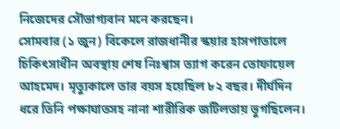নিজেদের সৌভাগ্যবান মনে করছেন।
সোমবার (১ জুন) বিকেলে রাজধানীর স্কয়ার হাসপাতালে চিকিৎসাধীন অবস্থায় শেষ নিঃশ্বাস ত্যাগ করেন তোফায়েল আহমেদ। মৃত্যুকালে তার বয়স হয়েছিল ৮২ বছর। দীর্ঘদিন ধরে তিনি পক্ষাঘাতসহ নানা শারীরিক জটিলতায় ভুগছিলেন।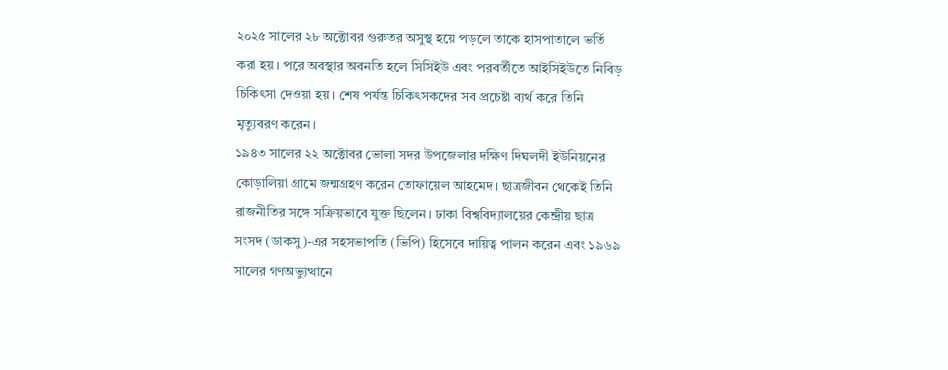২০২৫ সালের ২৮ অক্টোবর গুরুতর অসুস্থ হয়ে পড়লে তাকে হাসপাতালে ভর্তি করা হয়। পরে অবস্থার অবনতি হলে সিসিইউ এবং পরবর্তীতে আইসিইউতে নিবিড় চিকিৎসা দেওয়া হয়। শেষ পর্যন্ত চিকিৎসকদের সব প্রচেষ্টা ব্যর্থ করে তিনি মৃত্যুবরণ করেন।
১৯৪৩ সালের ২২ অক্টোবর ভোলা সদর উপজেলার দক্ষিণ দিঘলদী ইউনিয়নের কোড়ালিয়া গ্রামে জন্মগ্রহণ করেন তোফায়েল আহমেদ। ছাত্রজীবন থেকেই তিনি রাজনীতির সঙ্গে সক্রিয়ভাবে যুক্ত ছিলেন। ঢাকা বিশ্ববিদ্যালয়ের কেন্দ্রীয় ছাত্র সংসদ (ডাকসু)-এর সহসভাপতি (ভিপি) হিসেবে দায়িত্ব পালন করেন এবং ১৯৬৯ সালের গণঅভ্যুত্থানে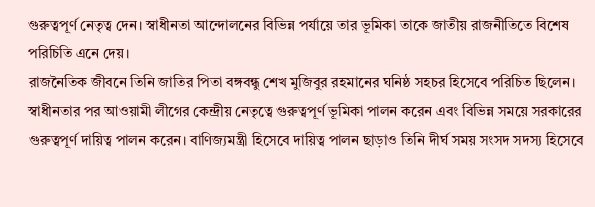গুরুত্বপূর্ণ নেতৃত্ব দেন। স্বাধীনতা আন্দোলনের বিভিন্ন পর্যায়ে তার ভূমিকা তাকে জাতীয় রাজনীতিতে বিশেষ পরিচিতি এনে দেয়।
রাজনৈতিক জীবনে তিনি জাতির পিতা বঙ্গবন্ধু শেখ মুজিবুর রহমানের ঘনিষ্ঠ সহচর হিসেবে পরিচিত ছিলেন। স্বাধীনতার পর আওয়ামী লীগের কেন্দ্রীয় নেতৃত্বে গুরুত্বপূর্ণ ভূমিকা পালন করেন এবং বিভিন্ন সময়ে সরকারের গুরুত্বপূর্ণ দায়িত্ব পালন করেন। বাণিজ্যমন্ত্রী হিসেবে দায়িত্ব পালন ছাড়াও তিনি দীর্ঘ সময় সংসদ সদস্য হিসেবে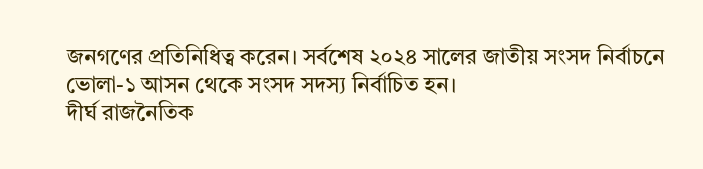জনগণের প্রতিনিধিত্ব করেন। সর্বশেষ ২০২৪ সালের জাতীয় সংসদ নির্বাচনে ভোলা-১ আসন থেকে সংসদ সদস্য নির্বাচিত হন।
দীর্ঘ রাজনৈতিক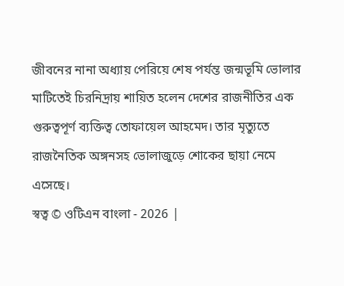জীবনের নানা অধ্যায় পেরিয়ে শেষ পর্যন্ত জন্মভূমি ভোলার মাটিতেই চিরনিদ্রায় শায়িত হলেন দেশের রাজনীতির এক গুরুত্বপূর্ণ ব্যক্তিত্ব তোফায়েল আহমেদ। তার মৃত্যুতে রাজনৈতিক অঙ্গনসহ ভোলাজুড়ে শোকের ছায়া নেমে এসেছে।
স্বত্ব © ওটিএন বাংলা - 2026 |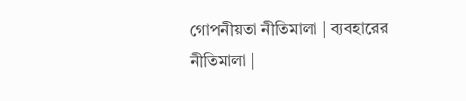গোপনীয়তা নীতিমালা | ব্যবহারের নীতিমালা |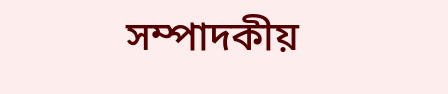সম্পাদকীয়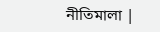নীতিমালা |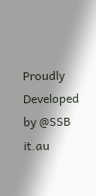Proudly Developed by @SSB it.au